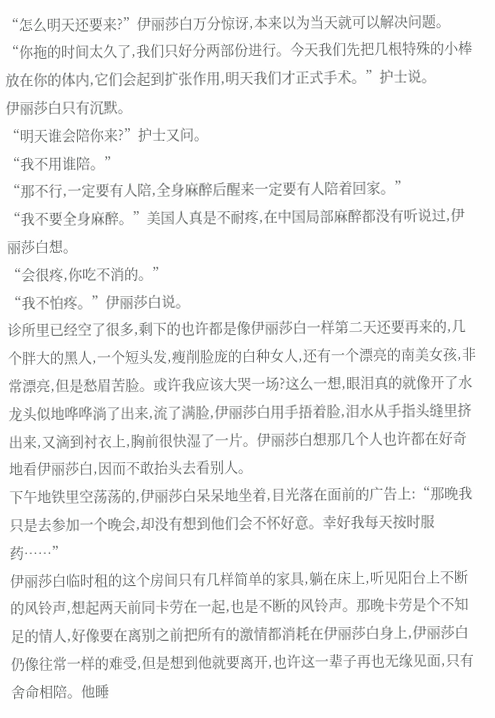“怎么明天还要来?”伊丽莎白万分惊讶,本来以为当天就可以解决问题。
“你拖的时间太久了,我们只好分两部份进行。今天我们先把几根特殊的小棒放在你的体内,它们会起到扩张作用,明天我们才正式手术。”护士说。
伊丽莎白只有沉默。
“明天谁会陪你来?”护士又问。
“我不用谁陪。”
“那不行,一定要有人陪,全身麻醉后醒来一定要有人陪着回家。”
“我不要全身麻醉。”美国人真是不耐疼,在中国局部麻醉都没有听说过,伊丽莎白想。
“会很疼,你吃不消的。”
“我不怕疼。”伊丽莎白说。
诊所里已经空了很多,剩下的也许都是像伊丽莎白一样第二天还要再来的,几个胖大的黑人,一个短头发,瘦削脸庞的白种女人,还有一个漂亮的南美女孩,非常漂亮,但是愁眉苦脸。或许我应该大哭一场?这么一想,眼泪真的就像开了水龙头似地哗哗淌了出来,流了满脸,伊丽莎白用手捂着脸,泪水从手指头缝里挤出来,又滴到衬衣上,胸前很快湿了一片。伊丽莎白想那几个人也许都在好奇地看伊丽莎白,因而不敢抬头去看别人。
下午地铁里空荡荡的,伊丽莎白呆呆地坐着,目光落在面前的广告上:“那晚我只是去参加一个晚会,却没有想到他们会不怀好意。幸好我每天按时服药……”
伊丽莎白临时租的这个房间只有几样简单的家具,躺在床上,听见阳台上不断的风铃声,想起两天前同卡劳在一起,也是不断的风铃声。那晚卡劳是个不知足的情人,好像要在离别之前把所有的激情都消耗在伊丽莎白身上,伊丽莎白仍像往常一样的难受,但是想到他就要离开,也许这一辈子再也无缘见面,只有舍命相陪。他睡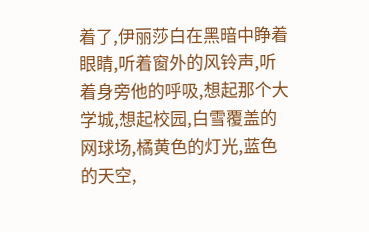着了,伊丽莎白在黑暗中睁着眼睛,听着窗外的风铃声,听着身旁他的呼吸,想起那个大学城,想起校园,白雪覆盖的网球场,橘黄色的灯光,蓝色的天空,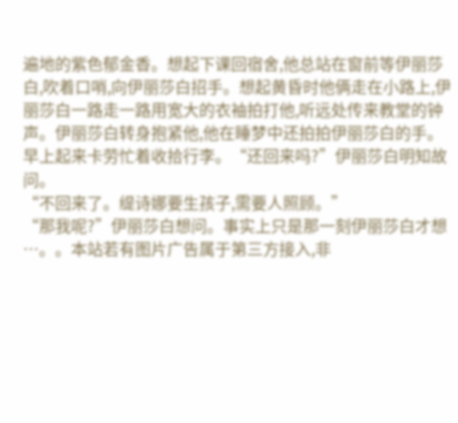遍地的紫色郁金香。想起下课回宿舍,他总站在窗前等伊丽莎白,吹着口哨,向伊丽莎白招手。想起黄昏时他俩走在小路上,伊丽莎白一路走一路用宽大的衣袖拍打他,听远处传来教堂的钟声。伊丽莎白转身抱紧他,他在睡梦中还拍拍伊丽莎白的手。
早上起来卡劳忙着收拾行李。“还回来吗?”伊丽莎白明知故问。
“不回来了。缇诗娜要生孩子,需要人照顾。”
“那我呢?”伊丽莎白想问。事实上只是那一刻伊丽莎白才想
…。。本站若有图片广告属于第三方接入,非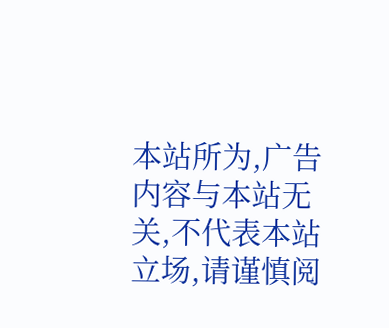本站所为,广告内容与本站无关,不代表本站立场,请谨慎阅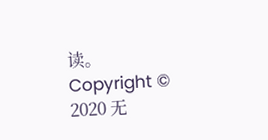读。
Copyright © 2020 无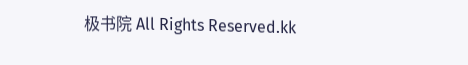极书院 All Rights Reserved.kk